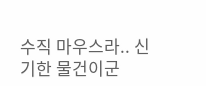수직 마우스라.. 신기한 물건이군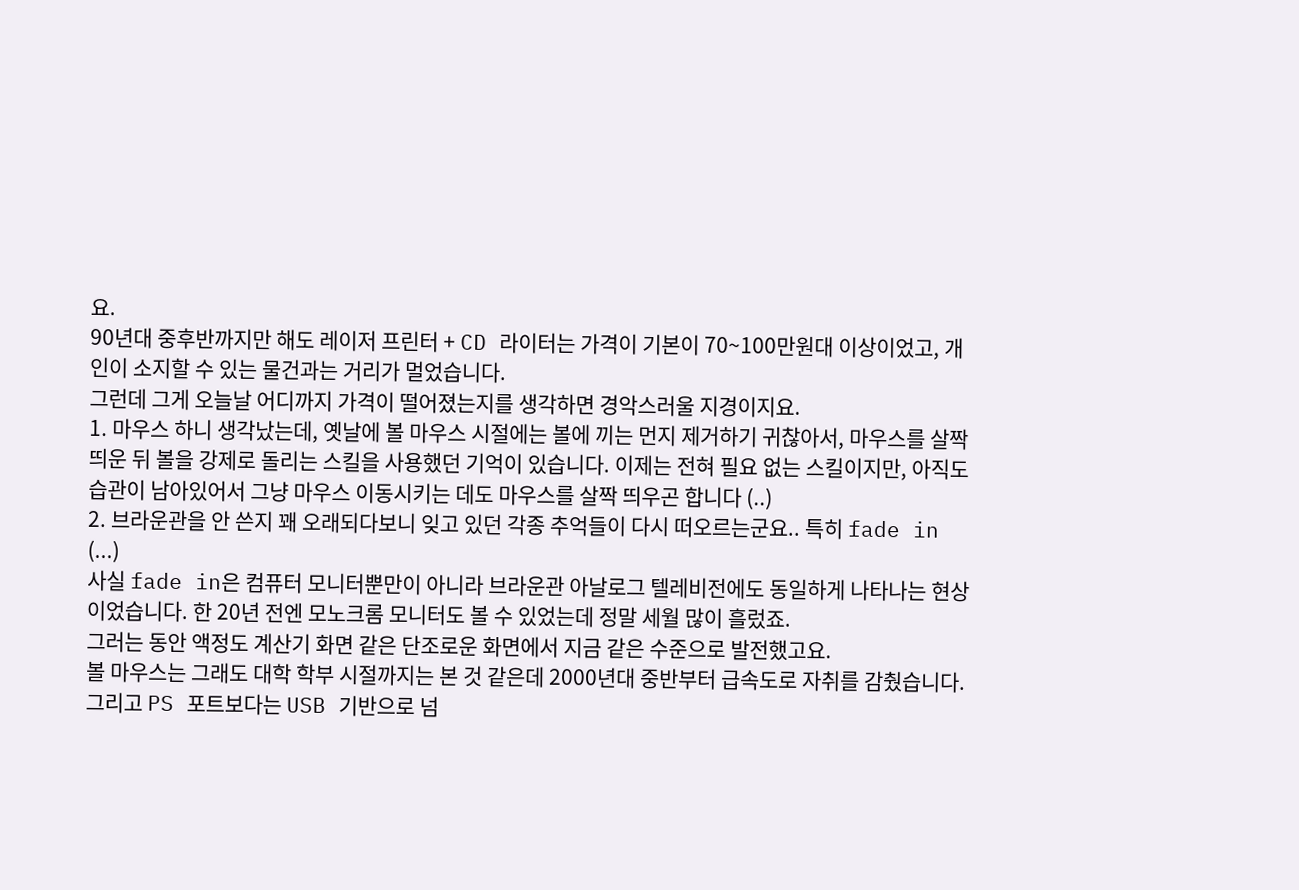요.
90년대 중후반까지만 해도 레이저 프린터 + CD 라이터는 가격이 기본이 70~100만원대 이상이었고, 개인이 소지할 수 있는 물건과는 거리가 멀었습니다.
그런데 그게 오늘날 어디까지 가격이 떨어졌는지를 생각하면 경악스러울 지경이지요.
1. 마우스 하니 생각났는데, 옛날에 볼 마우스 시절에는 볼에 끼는 먼지 제거하기 귀찮아서, 마우스를 살짝 띄운 뒤 볼을 강제로 돌리는 스킬을 사용했던 기억이 있습니다. 이제는 전혀 필요 없는 스킬이지만, 아직도 습관이 남아있어서 그냥 마우스 이동시키는 데도 마우스를 살짝 띄우곤 합니다 (..)
2. 브라운관을 안 쓴지 꽤 오래되다보니 잊고 있던 각종 추억들이 다시 떠오르는군요.. 특히 fade in (...)
사실 fade in은 컴퓨터 모니터뿐만이 아니라 브라운관 아날로그 텔레비전에도 동일하게 나타나는 현상이었습니다. 한 20년 전엔 모노크롬 모니터도 볼 수 있었는데 정말 세월 많이 흘렀죠.
그러는 동안 액정도 계산기 화면 같은 단조로운 화면에서 지금 같은 수준으로 발전했고요.
볼 마우스는 그래도 대학 학부 시절까지는 본 것 같은데 2000년대 중반부터 급속도로 자취를 감췄습니다. 그리고 PS 포트보다는 USB 기반으로 넘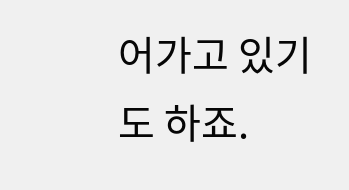어가고 있기도 하죠.